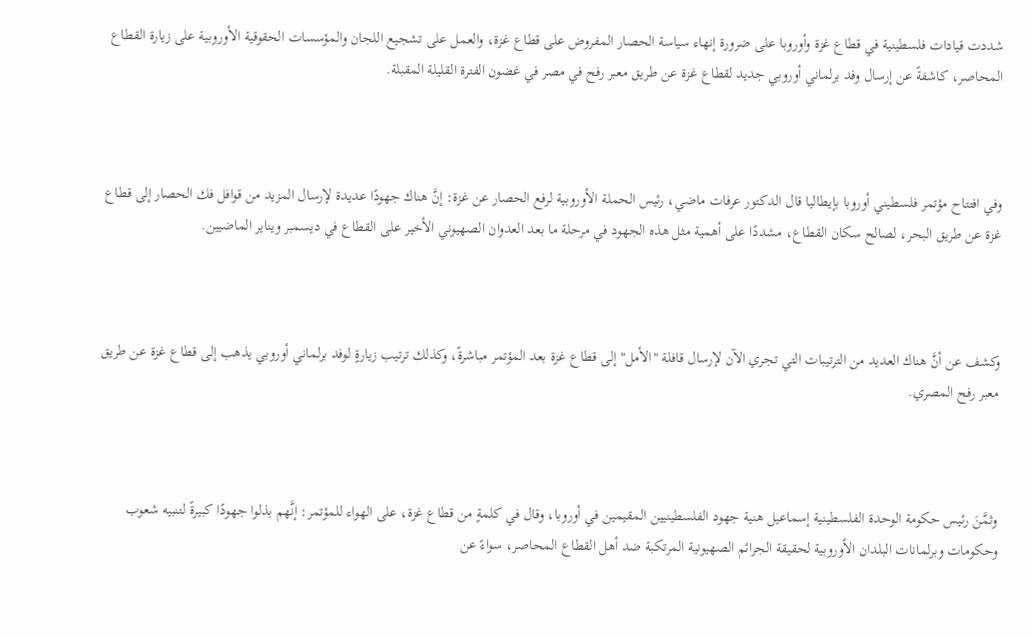شددت قيادات فلسطينية في قطاع غزة وأوروبا على ضرورة إنهاء سياسة الحصار المفروض على قطاع غزة، والعمل على تشجيع اللجان والمؤسسات الحقوقية الأوروبية على زيارة القطاع المحاصر، كاشفةً عن إرسال وفد برلماني أوروبي جديد لقطاع غزة عن طريق معبر رفح في مصر في غضون الفترة القليلة المقبلة.



وفي افتتاح مؤتمر فلسطيني أوروبا بإيطاليا قال الدكتور عرفات ماضي، رئيس الحملة الأوروبية لرفع الحصار عن غزة: إنَّ هناك جهودًا عديدة لإرسال المزيد من قوافل فك الحصار إلى قطاع غزة عن طريق البحر، لصالح سكان القطاع، مشددًا على أهمية مثل هذه الجهود في مرحلة ما بعد العدوان الصهيوني الأخير على القطاع في ديسمبر ويناير الماضيين.



وكشف عن أنَّ هناك العديد من الترتيبات التي تجري الآن لإرسال قافلة "الأمل" إلى قطاع غزة بعد المؤتمر مباشرةً، وكذلك ترتيب زيارةٍ لوفد برلماني أوروبي يذهب إلى قطاع غزة عن طريق معبر رفح المصري.



وثمَّنَ رئيس حكومة الوحدة الفلسطينية إسماعيل هنية جهود الفلسطينيين المقيمين في أوروبا، وقال في كلمةٍ من قطاع غزة، على الهواء للمؤتمر: إنَّهم بذلوا جهودًا كبيرةً لتنبيه شعوب وحكومات وبرلمانات البلدان الأوروبية لحقيقة الجرائم الصهيونية المرتكبة ضد أهل القطاع المحاصر، سواءً عن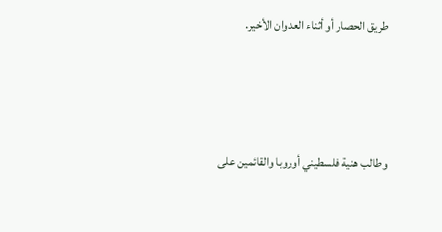طريق الحصار أو أثناء العدوان الأخير.



وطالب هنية فلسطيني أوروبا والقائمين على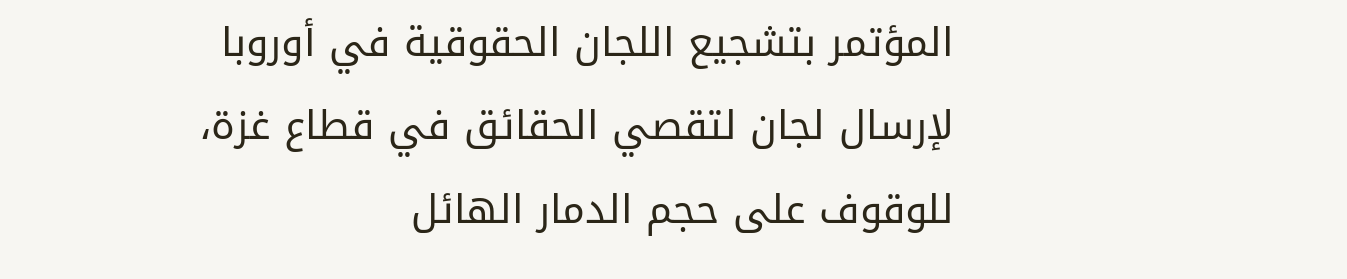المؤتمر بتشجيع اللجان الحقوقية في أوروبا لإرسال لجان لتقصي الحقائق في قطاع غزة، للوقوف على حجم الدمار الهائل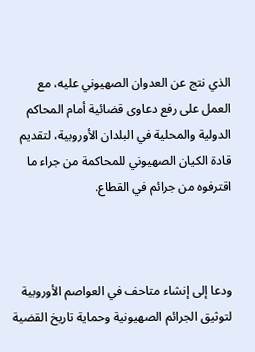الذي نتج عن العدوان الصهيوني عليه، مع العمل على رفع دعاوى قضائية أمام المحاكم الدولية والمحلية في البلدان الأوروبية، لتقديم قادة الكيان الصهيوني للمحاكمة من جراء ما اقترفوه من جرائم في القطاع.



ودعا إلى إنشاء متاحف في العواصم الأوروبية لتوثيق الجرائم الصهيونية وحماية تاريخ القضية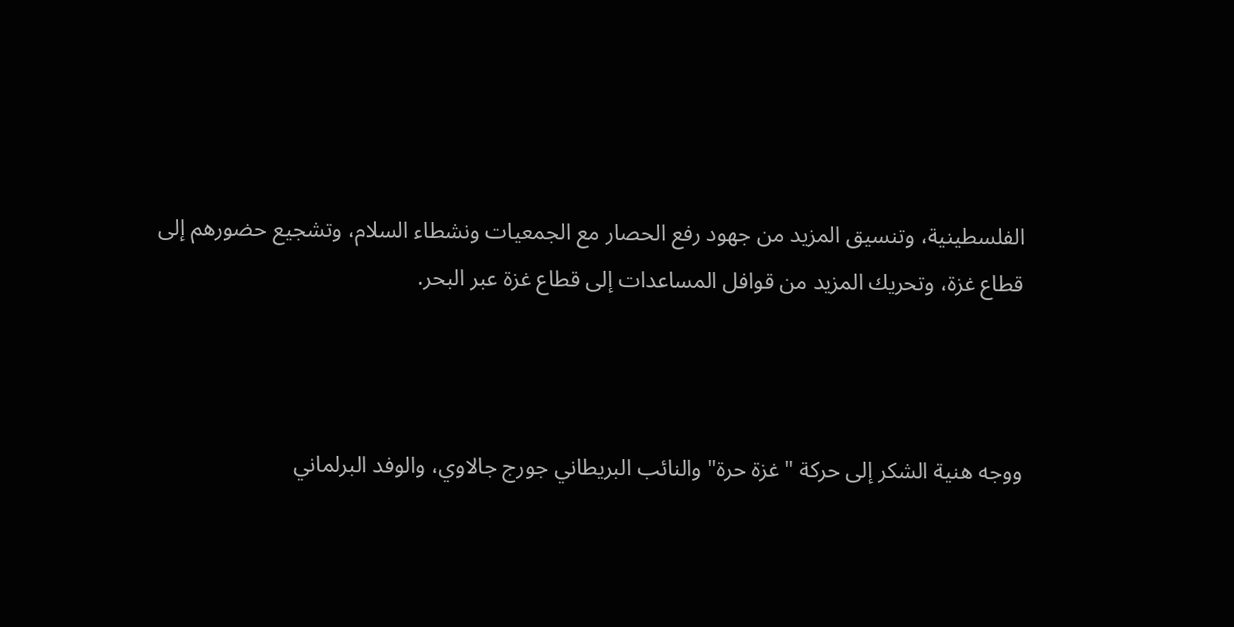الفلسطينية، وتنسيق المزيد من جهود رفع الحصار مع الجمعيات ونشطاء السلام، وتشجيع حضورهم إلى قطاع غزة، وتحريك المزيد من قوافل المساعدات إلى قطاع غزة عبر البحر.



ووجه هنية الشكر إلى حركة "غزة حرة" والنائب البريطاني جورج جالاوي، والوفد البرلماني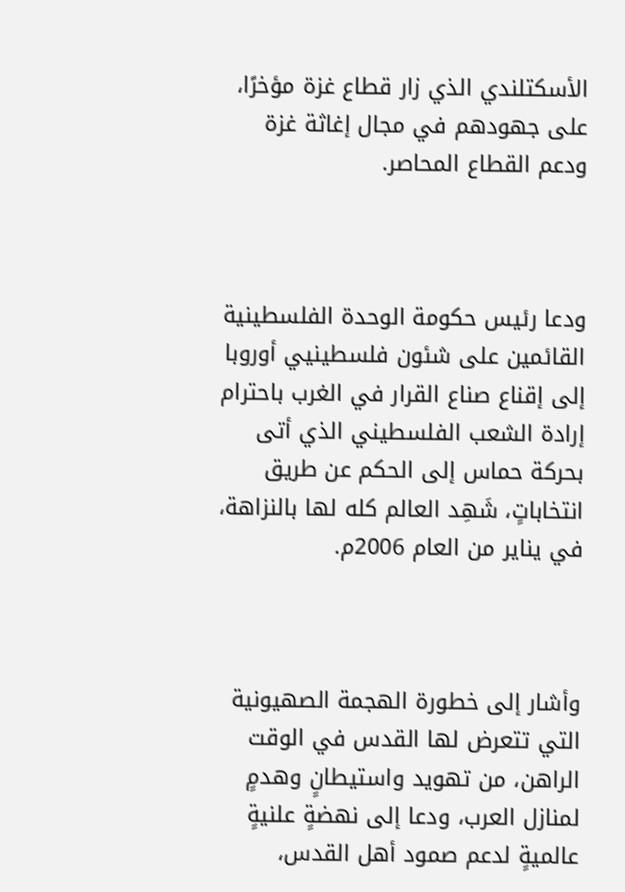الأسكتلندي الذي زار قطاع غزة مؤخرًا، على جهودهم في مجال إغاثة غزة ودعم القطاع المحاصر.



ودعا رئيس حكومة الوحدة الفلسطينية القائمين على شئون فلسطينيي أوروبا إلى إقناع صناع القرار في الغرب باحترام إرادة الشعب الفلسطيني الذي أتى بحركة حماس إلى الحكم عن طريق انتخاباتٍ، شَهِد العالم كله لها بالنزاهة، في يناير من العام 2006م.



وأشار إلى خطورة الهجمة الصهيونية التي تتعرض لها القدس في الوقت الراهن، من تهويد واستيطانٍ وهدمٍ لمنازل العرب، ودعا إلى نهضةٍ علنيةٍ عالميةٍ لدعم صمود أهل القدس،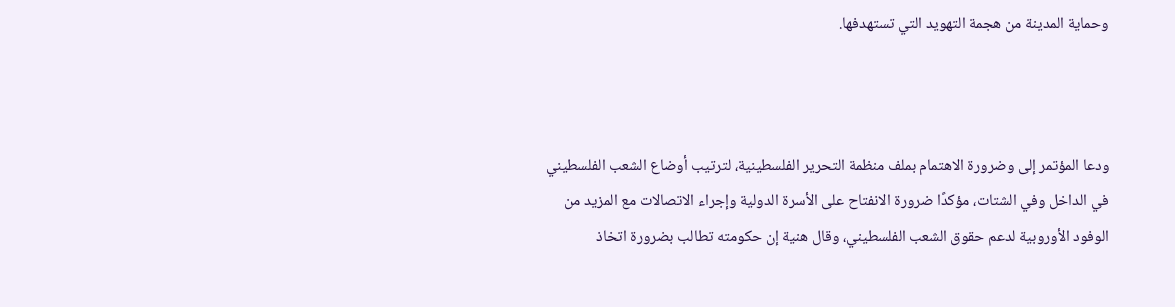وحماية المدينة من هجمة التهويد التي تستهدفها.



ودعا المؤتمر إلى وضرورة الاهتمام بملف منظمة التحرير الفلسطينية، لترتيب أوضاع الشعب الفلسطيني في الداخل وفي الشتات، مؤكدًا ضرورة الانفتاح على الأسرة الدولية وإجراء الاتصالات مع المزيد من الوفود الأوروبية لدعم حقوق الشعب الفلسطيني، وقال هنية إن حكومته تطالب بضرورة اتخاذ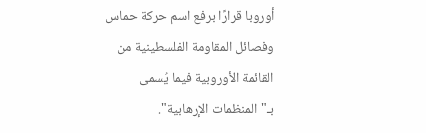أوروبا قرارًا برفع اسم حركة حماس وفصائل المقاومة الفلسطينية من القائمة الأوروبية فيما يُسمى بـ"المنظمات الإرهابية".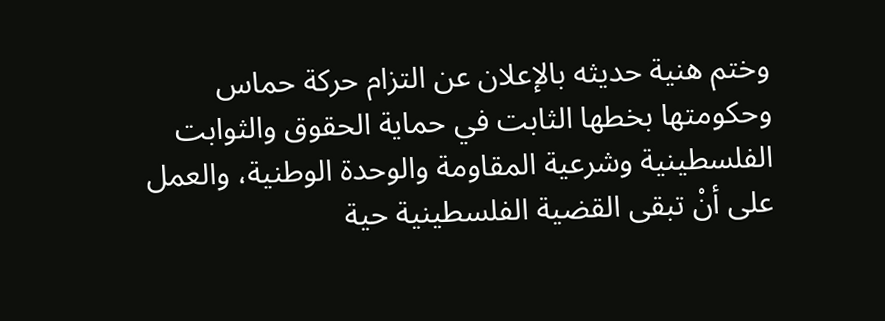وختم هنية حديثه بالإعلان عن التزام حركة حماس وحكومتها بخطها الثابت في حماية الحقوق والثوابت الفلسطينية وشرعية المقاومة والوحدة الوطنية، والعمل على أنْ تبقى القضية الفلسطينية حية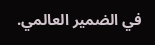في الضمير العالمي.